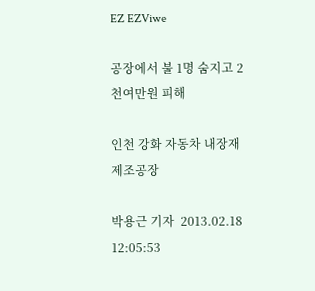EZ EZViwe

공장에서 불 1명 숨지고 2천여만원 피해

인천 강화 자동차 내장재 제조공장

박용근 기자  2013.02.18 12:05:53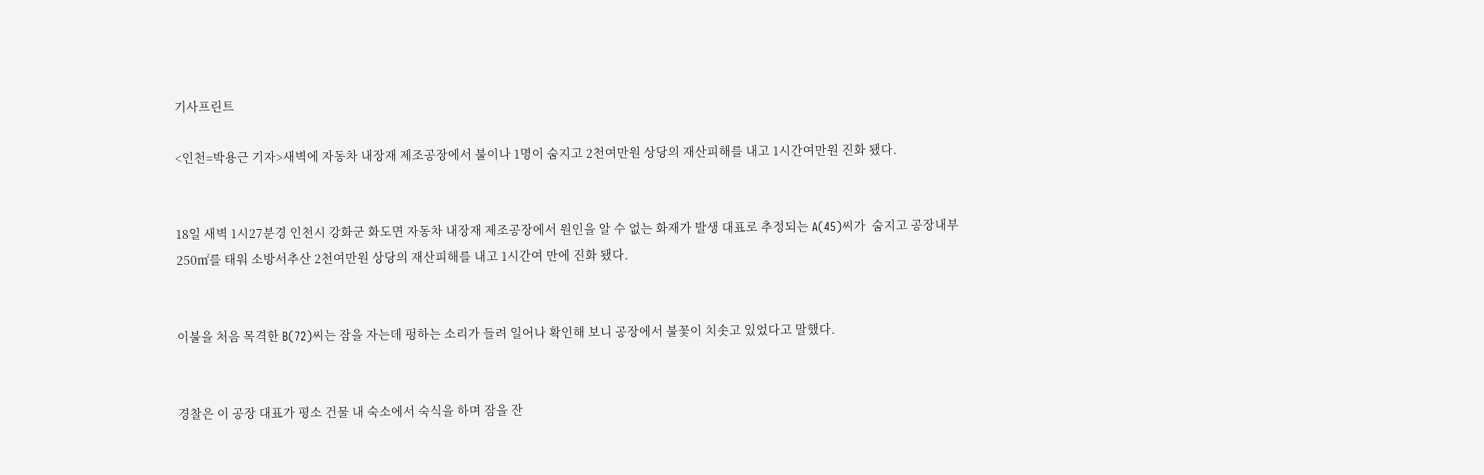기사프린트

<인천=박용근 기자>새벽에 자동차 내장재 제조공장에서 불이나 1명이 숨지고 2천여만원 상당의 재산피해를 내고 1시간여만원 진화 됐다.


18일 새벽 1시27분경 인천시 강화군 화도면 자동차 내장재 제조공장에서 원인을 알 수 없는 화재가 발생 대표로 추정되는 A(45)씨가  숨지고 공장내부 250㎡를 태워 소방서추산 2천여만원 상당의 재산피해를 내고 1시간여 만에 진화 됐다.


이불을 처음 목격한 B(72)씨는 잠을 자는데 펑하는 소리가 들려 일어나 확인해 보니 공장에서 불꽃이 치솟고 있었다고 말했다.


경찰은 이 공장 대표가 평소 건물 내 숙소에서 숙식을 하며 잠을 잔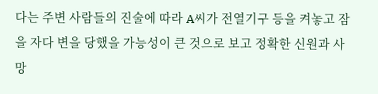다는 주변 사람들의 진술에 따라 A씨가 전열기구 등을 켜놓고 잠을 자다 변을 당했을 가능성이 큰 것으로 보고 정확한 신원과 사망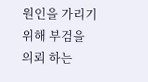원인을 가리기 위해 부검을 의뢰 하는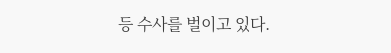등 수사를 벌이고 있다.